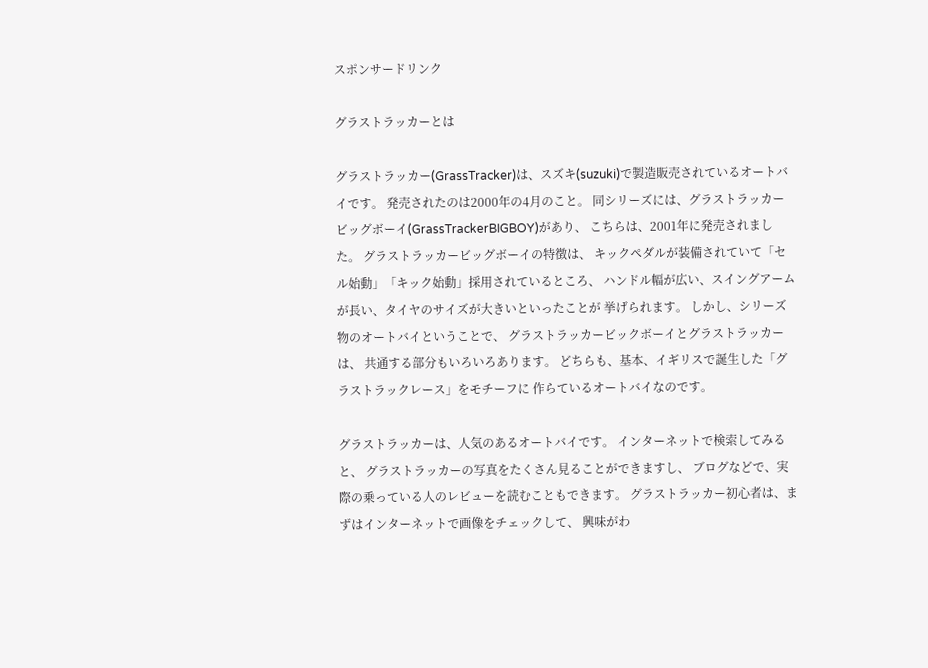スポンサードリンク

グラストラッカーとは

グラストラッカー(GrassTracker)は、スズキ(suzuki)で製造販売されているオートバイです。 発売されたのは2000年の4月のこと。 同シリーズには、グラストラッカービッグボーイ(GrassTrackerBIGBOY)があり、 こちらは、2001年に発売されました。 グラストラッカービッグボーイの特徴は、 キックペダルが装備されていて「セル始動」「キック始動」採用されているところ、 ハンドル幅が広い、スイングアームが長い、タイヤのサイズが大きいといったことが 挙げられます。 しかし、シリーズ物のオートバイということで、 グラストラッカービックボーイとグラストラッカーは、 共通する部分もいろいろあります。 どちらも、基本、イギリスで誕生した「グラストラックレース」をモチーフに 作らているオートバイなのです。

グラストラッカーは、人気のあるオートバイです。 インターネットで検索してみると、 グラストラッカーの写真をたくさん見ることができますし、 ブログなどで、実際の乗っている人のレビューを読むこともできます。 グラストラッカー初心者は、まずはインターネットで画像をチェックして、 興味がわ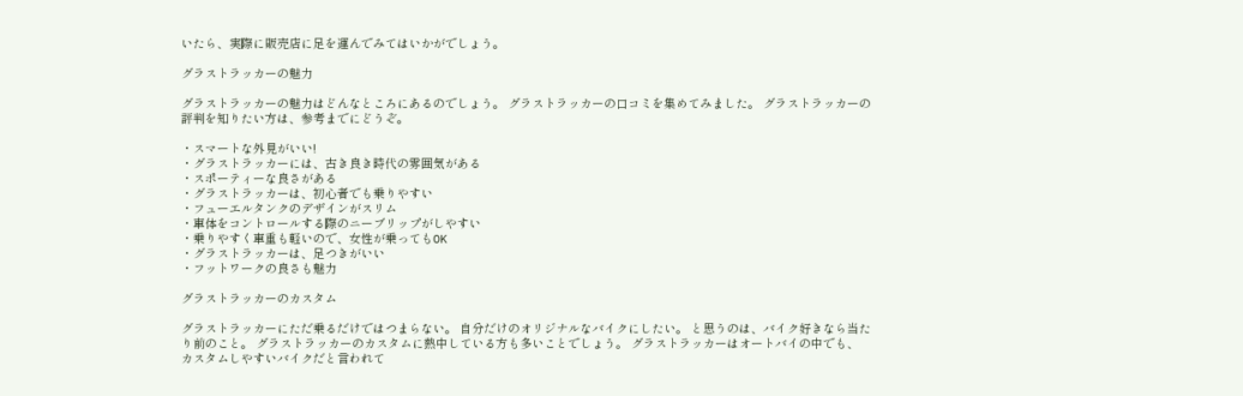いたら、実際に販売店に足を運んでみてはいかがでしょう。

グラストラッカーの魅力

グラストラッカーの魅力はどんなところにあるのでしょう。 グラストラッカーの口コミを集めてみました。 グラストラッカーの評判を知りたい方は、参考までにどうぞ。

・スマートな外見がいい!
・グラストラッカーには、古き良き時代の雰囲気がある
・スポーティーな良さがある
・グラストラッカーは、初心者でも乗りやすい
・フューエルタンクのデザインがスリム
・車体をコントロールする際のニーブリップがしやすい
・乗りやすく車重も軽いので、女性が乗ってもOK
・グラストラッカーは、足つきがいい
・フットワークの良さも魅力

グラストラッカーのカスタム

グラストラッカーにただ乗るだけではつまらない。 自分だけのオリジナルなバイクにしたい。 と思うのは、バイク好きなら当たり前のこと。 グラストラッカーのカスタムに熱中している方も多いことでしょう。 グラストラッカーはオートバイの中でも、 カスタムしやすいバイクだと言われて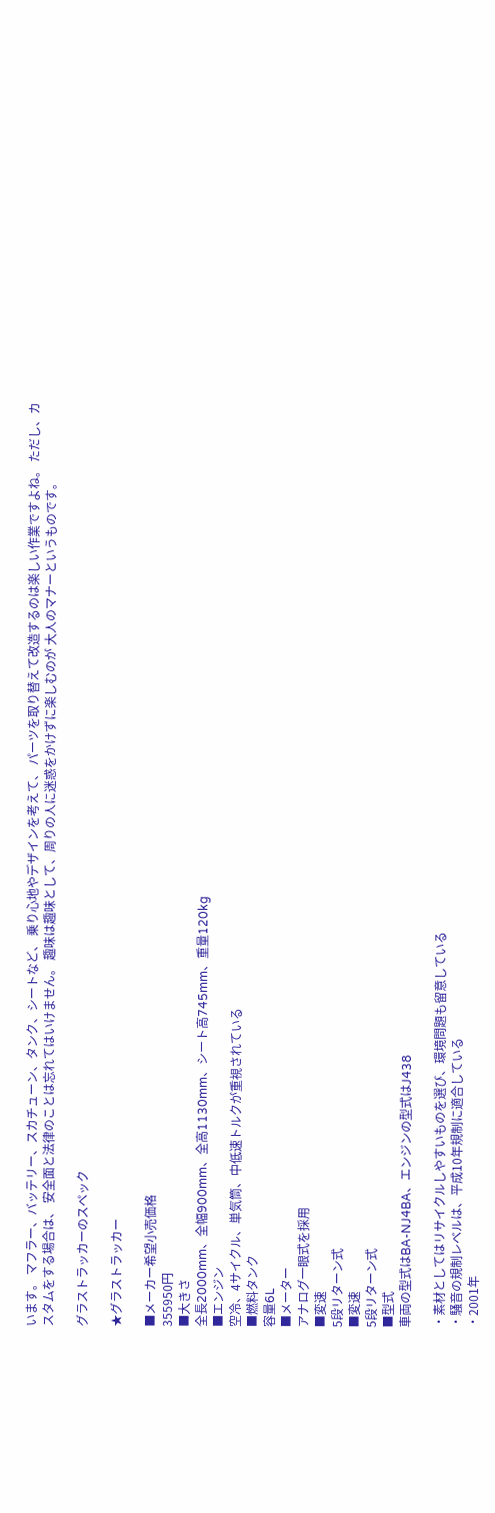います。 マフラー、バッテリー、スカチューン、タンク、シートなど、 乗り心地やデザインを考えて、 パーツを取り替えて改造するのは楽しい作業ですよね。 ただし、カスタムをする場合は、 安全面と法律のことは忘れてはいけません。 趣味は趣味として、周りの人に迷惑をかけずに楽しむのが 大人のマナーというものです。

グラストラッカーのスペック

★グラストラッカー

■メーカー希望小売価格
355950円
■大きさ
全長2000mm、全幅900mm、全高1130mm、シート高745mm、重量120kg
■エンジン
空冷、4サイクル、単気筒、中低速トルクが重視されている
■燃料タンク
容量6L
■メーター
アナログ一眼式を採用
■変速
5段リターン式
■変速
5段リターン式
■型式
車両の型式はBA-NJ4BA、エンジンの型式はJ438

・素材としてはリサイクルしやすいものを選び、環境問題も留意している
・騒音の規制レベルは、平成10年規制に適合している
・2001年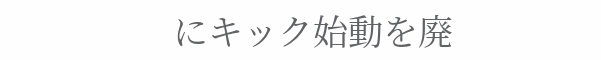にキック始動を廃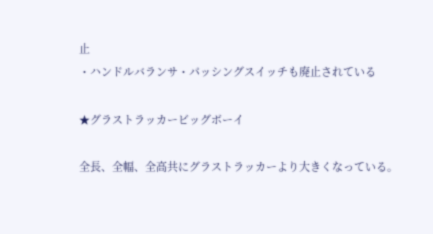止
・ハンドルバランサ・パッシングスイッチも廃止されている

★グラストラッカービッグボーイ

全長、全幅、全高共にグラストラッカーより大きくなっている。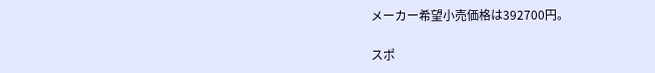メーカー希望小売価格は392700円。

スポ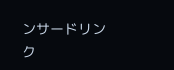ンサードリンク